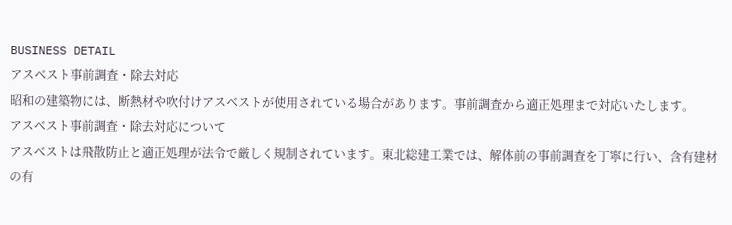BUSINESS DETAIL
アスベスト事前調査・除去対応
昭和の建築物には、断熱材や吹付けアスベストが使用されている場合があります。事前調査から適正処理まで対応いたします。
アスベスト事前調査・除去対応について
アスベストは飛散防止と適正処理が法令で厳しく規制されています。東北総建工業では、解体前の事前調査を丁寧に行い、含有建材の有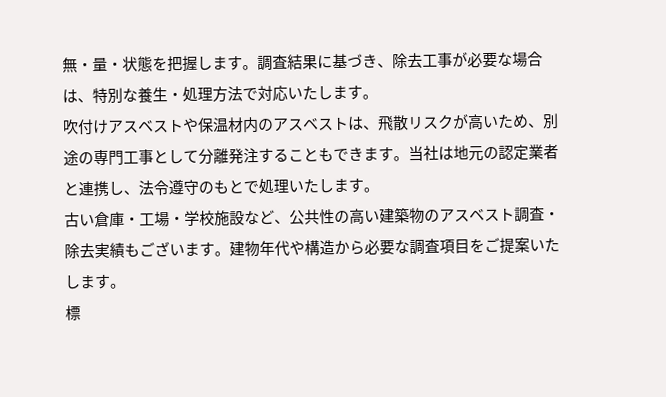無・量・状態を把握します。調査結果に基づき、除去工事が必要な場合は、特別な養生・処理方法で対応いたします。
吹付けアスベストや保温材内のアスベストは、飛散リスクが高いため、別途の専門工事として分離発注することもできます。当社は地元の認定業者と連携し、法令遵守のもとで処理いたします。
古い倉庫・工場・学校施設など、公共性の高い建築物のアスベスト調査・除去実績もございます。建物年代や構造から必要な調査項目をご提案いたします。
標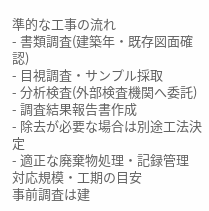準的な工事の流れ
- 書類調査(建築年・既存図面確認)
- 目視調査・サンプル採取
- 分析検査(外部検査機関へ委託)
- 調査結果報告書作成
- 除去が必要な場合は別途工法決定
- 適正な廃棄物処理・記録管理
対応規模・工期の目安
事前調査は建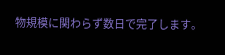物規模に関わらず数日で完了します。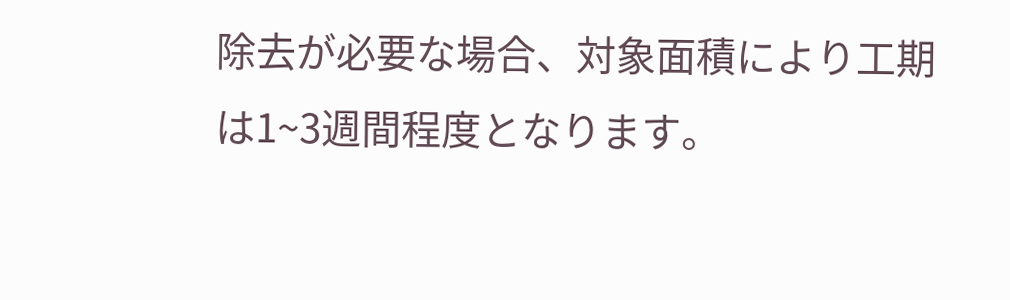除去が必要な場合、対象面積により工期は1~3週間程度となります。